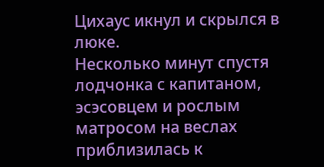Цихаус икнул и скрылся в люке.
Несколько минут спустя лодчонка с капитаном, эсэсовцем и рослым матросом на веслах приблизилась к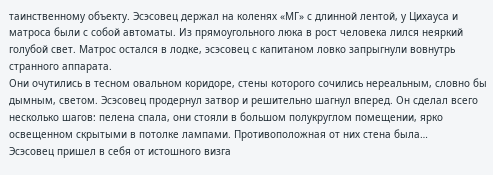таинственному объекту. Эсэсовец держал на коленях «МГ» с длинной лентой, у Цихауса и матроса были с собой автоматы. Из прямоугольного люка в рост человека лился неяркий голубой свет. Матрос остался в лодке, эсэсовец с капитаном ловко запрыгнули вовнутрь странного аппарата.
Они очутились в тесном овальном коридоре, стены которого сочились нереальным, словно бы дымным, светом. Эсэсовец продернул затвор и решительно шагнул вперед. Он сделал всего несколько шагов: пелена спала, они стояли в большом полукруглом помещении, ярко освещенном скрытыми в потолке лампами. Противоположная от них стена была…
Эсэсовец пришел в себя от истошного визга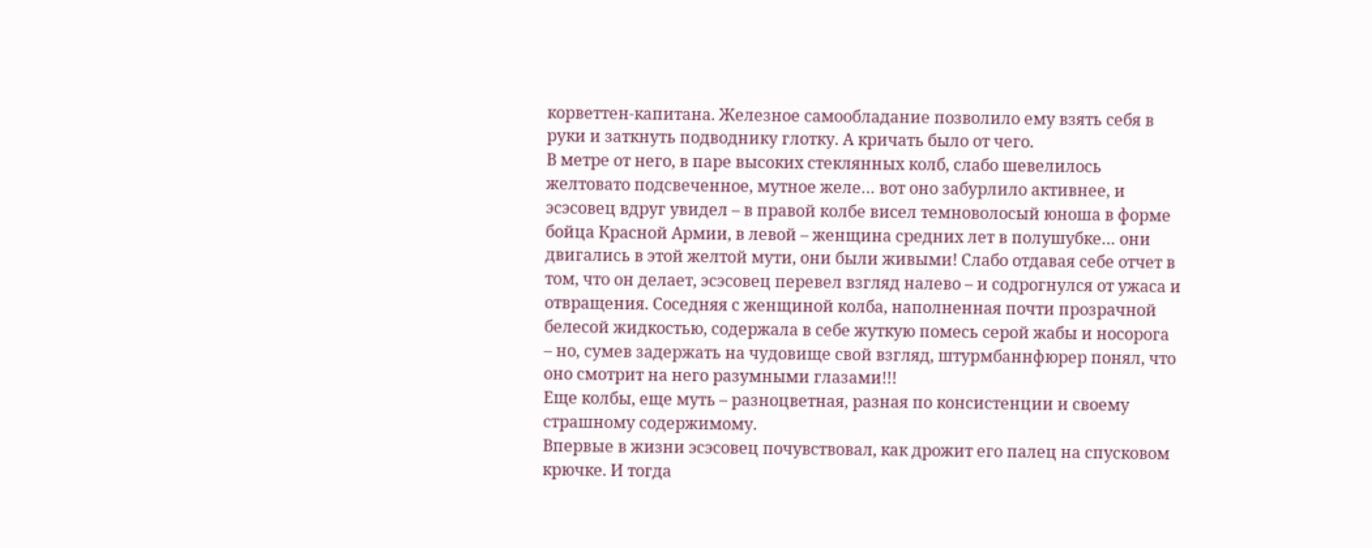корветтен-капитана. Железное самообладание позволило ему взять себя в руки и заткнуть подводнику глотку. А кричать было от чего.
В метре от него, в паре высоких стеклянных колб, слабо шевелилось желтовато подсвеченное, мутное желе… вот оно забурлило активнее, и эсэсовец вдруг увидел – в правой колбе висел темноволосый юноша в форме бойца Красной Армии, в левой – женщина средних лет в полушубке… они двигались в этой желтой мути, они были живыми! Слабо отдавая себе отчет в том, что он делает, эсэсовец перевел взгляд налево – и содрогнулся от ужаса и отвращения. Соседняя с женщиной колба, наполненная почти прозрачной белесой жидкостью, содержала в себе жуткую помесь серой жабы и носорога – но, сумев задержать на чудовище свой взгляд, штурмбаннфюрер понял, что оно смотрит на него разумными глазами!!!
Еще колбы, еще муть – разноцветная, разная по консистенции и своему страшному содержимому.
Впервые в жизни эсэсовец почувствовал, как дрожит его палец на спусковом крючке. И тогда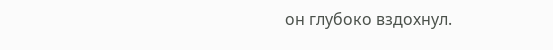он глубоко вздохнул.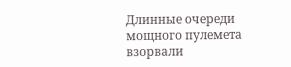Длинные очереди мощного пулемета взорвали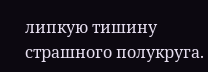липкую тишину страшного полукруга.